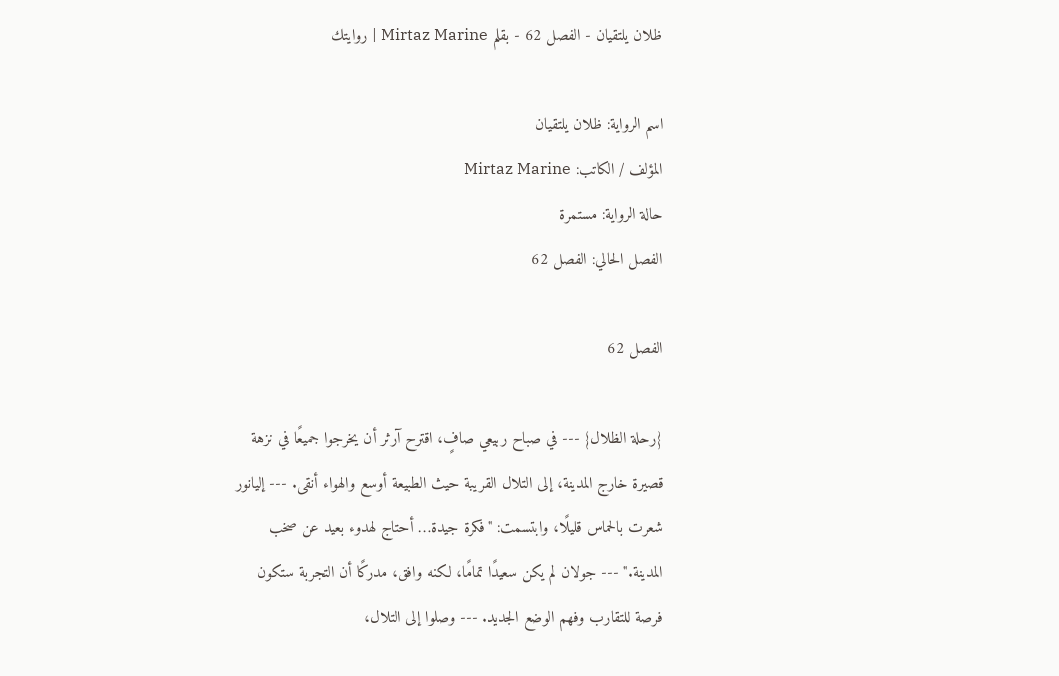ظلان يلتقيان - الفصل 62 - بقلم Mirtaz Marine | روايتك

اسم الرواية: ظلان يلتقيان
المؤلف / الكاتب: Mirtaz Marine
حالة الرواية: مستمرة
الفصل الحالي: الفصل 62

الفصل 62

{رحلة الظلال} --- في صباح ربيعي صافٍ، اقترح آرثر أن يخرجوا جميعًا في نزهة قصيرة خارج المدينة، إلى التلال القريبة حيث الطبيعة أوسع والهواء أنقى. --- إليانور شعرت بالحماس قليلًا، وابتسمت: "فكرة جيدة… أحتاج لهدوء بعيد عن صخب المدينة." --- جولان لم يكن سعيدًا تمامًا، لكنه وافق، مدركًا أن التجربة ستكون فرصة للتقارب وفهم الوضع الجديد. --- وصلوا إلى التلال،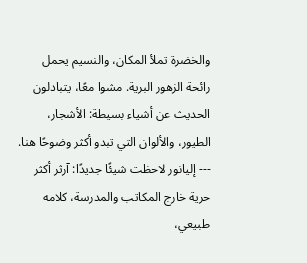والخضرة تملأ المكان، والنسيم يحمل رائحة الزهور البرية. مشوا معًا، يتبادلون الحديث عن أشياء بسيطة: الأشجار، الطيور، والألوان التي تبدو أكثر وضوحًا هنا. --- إليانور لاحظت شيئًا جديدًا: آرثر أكثر حرية خارج المكاتب والمدرسة، كلامه طبيعي،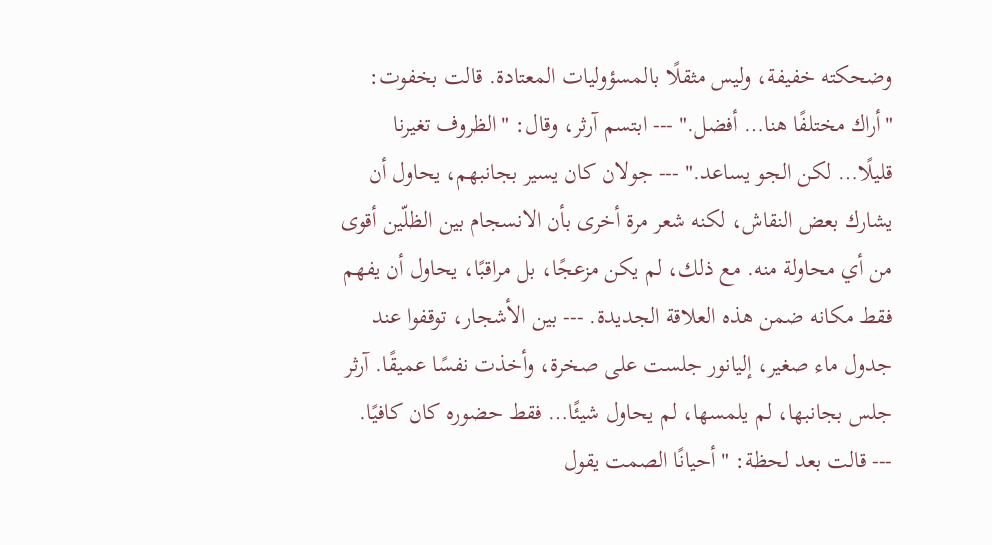وضحكته خفيفة، وليس مثقلًا بالمسؤوليات المعتادة. قالت بخفوت: "أراك مختلفًا هنا… أفضل." --- ابتسم آرثر، وقال: "الظروف تغيرنا قليلًا… لكن الجو يساعد." --- جولان كان يسير بجانبهم، يحاول أن يشارك بعض النقاش، لكنه شعر مرة أخرى بأن الانسجام بين الظلّين أقوى من أي محاولة منه. مع ذلك، لم يكن مزعجًا، بل مراقبًا، يحاول أن يفهم فقط مكانه ضمن هذه العلاقة الجديدة. --- بين الأشجار، توقفوا عند جدول ماء صغير، إليانور جلست على صخرة، وأخذت نفسًا عميقًا. آرثر جلس بجانبها، لم يلمسها، لم يحاول شيئًا… فقط حضوره كان كافيًا. --- قالت بعد لحظة: "أحيانًا الصمت يقول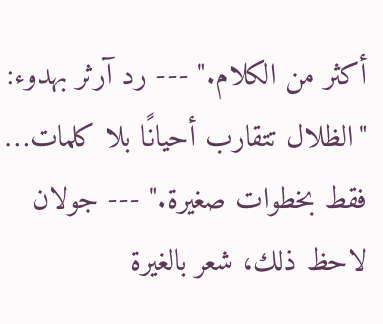أكثر من الكلام." --- رد آرثر بهدوء: "الظلال تتقارب أحيانًا بلا كلمات… فقط بخطوات صغيرة." --- جولان لاحظ ذلك، شعر بالغيرة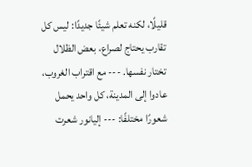قليلًا، لكنه تعلم شيئًا جديدًا: ليس كل تقارب يحتاج لصراع، بعض الظلال تختار نفسها. --- مع اقتراب الغروب، عادوا إلى المدينة، كل واحد يحمل شعورًا مختلفًا: --- إليانور شعرت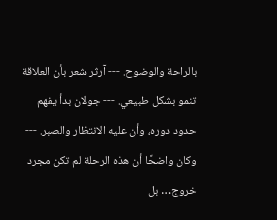بالراحة والوضوح. --- آرثر شعر بأن العلاقة تنمو بشكل طبيعي. --- جولان بدأ يفهم حدود دوره، وأن عليه الانتظار والصبر. --- وكان واضحًا أن هذه الرحلة لم تكن مجرد خروج… بل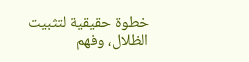خطوة حقيقية لتثبيت الظلال، وفهم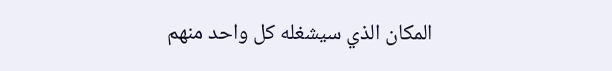المكان الذي سيشغله كل واحد منهم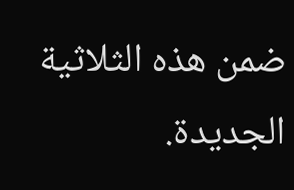ضمن هذه الثلاثية الجديدة.